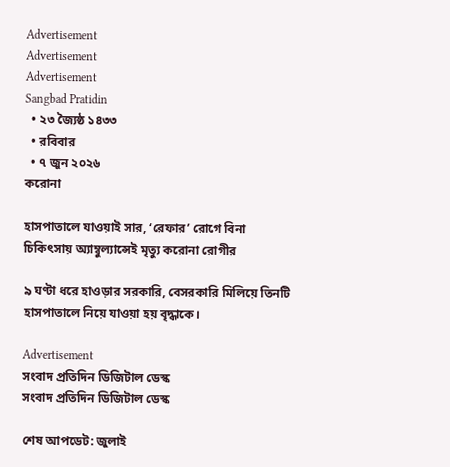Advertisement
Advertisement
Advertisement
Sangbad Pratidin
  • ২৩ জ্যৈষ্ঠ ১৪৩৩
  • রবিবার
  • ৭ জুন ২০২৬
করোনা

হাসপাতালে যাওয়াই সার, ‘রেফার’ রোগে বিনা চিকিৎসায় অ্যাম্বুল্যান্সেই মৃত্যু করোনা রোগীর

৯ ঘণ্টা ধরে হাওড়ার সরকারি, বেসরকারি মিলিয়ে তিনটি হাসপাতালে নিয়ে যাওয়া হয় বৃদ্ধাকে।

Advertisement
সংবাদ প্রতিদিন ডিজিটাল ডেস্ক
সংবাদ প্রতিদিন ডিজিটাল ডেস্ক

শেষ আপডেট: জুলাই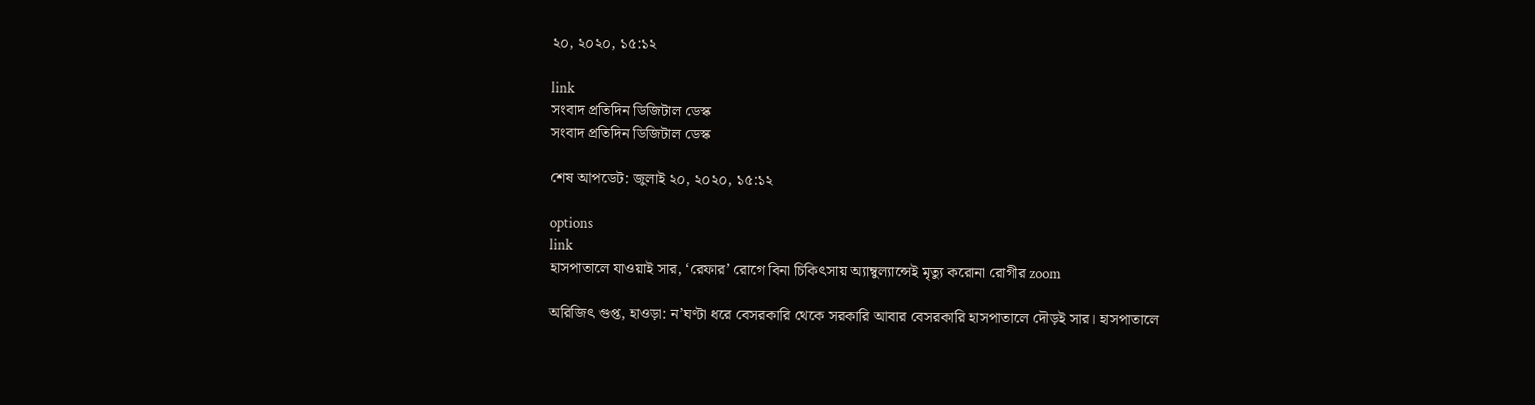২০, ২০২০, ১৫:১২

link
সংবাদ প্রতিদিন ডিজিটাল ডেস্ক
সংবাদ প্রতিদিন ডিজিটাল ডেস্ক

শেষ আপডেট: জুলাই ২০, ২০২০, ১৫:১২

options
link
হাসপাতালে যাওয়াই সার, ‘রেফার’ রোগে বিনা চিকিৎসায় অ্যাম্বুল্যান্সেই মৃত্যু করোনা রোগীর zoom

অরিজিৎ গুপ্ত, হাওড়া: ন’ঘণ্টা ধরে বেসরকারি থেকে সরকারি আবার বেসরকারি হাসপাতালে দৌড়ই সার। হাসপাতালে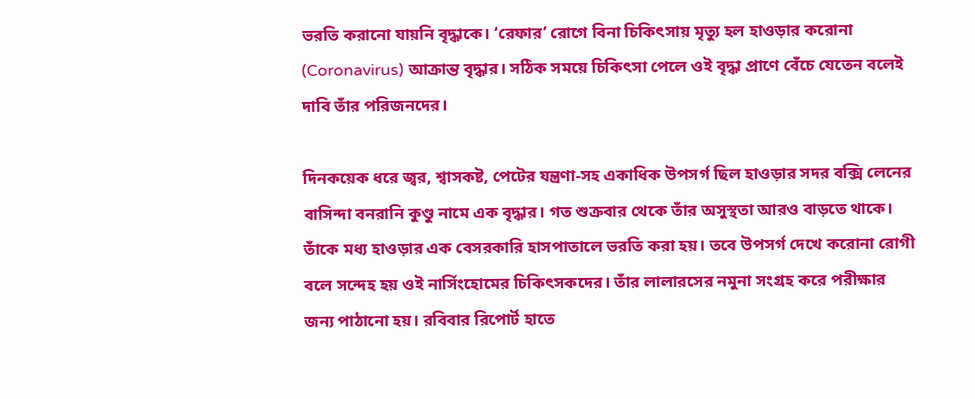ভরতি করানো যায়নি বৃদ্ধাকে। ‘রেফার’ রোগে বিনা চিকিৎসায় মৃত্যু হল হাওড়ার করোনা (Coronavirus) আক্রান্ত বৃদ্ধার। সঠিক সময়ে চিকিৎসা পেলে ওই বৃদ্ধা প্রাণে বেঁচে যেতেন বলেই দাবি তাঁর পরিজনদের।

দিনকয়েক ধরে জ্বর, শ্বাসকষ্ট, পেটের যন্ত্রণা-সহ একাধিক উপসর্গ ছিল হাওড়ার সদর বক্সি লেনের বাসিন্দা বনরানি কুণ্ডু নামে এক বৃদ্ধার। গত শুক্রবার থেকে তাঁর অসুস্থতা আরও বাড়তে থাকে। তাঁকে মধ্য হাওড়ার এক বেসরকারি হাসপাতালে ভরতি করা হয়। তবে উপসর্গ দেখে করোনা রোগী বলে সন্দেহ হয় ওই নার্সিংহোমের চিকিৎসকদের। তাঁর লালারসের নমুনা সংগ্রহ করে পরীক্ষার জন্য পাঠানো হয়। রবিবার রিপোর্ট হাতে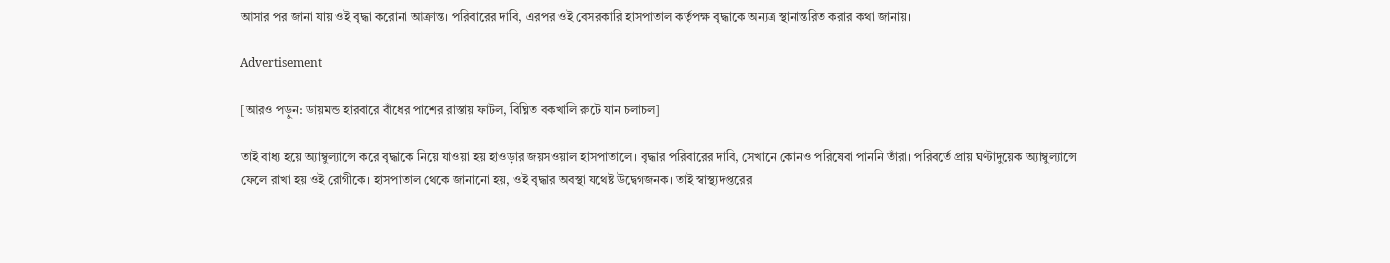আসার পর জানা যায় ওই বৃদ্ধা করোনা আক্রান্ত। পরিবারের দাবি, এরপর ওই বেসরকারি হাসপাতাল কর্তৃপক্ষ বৃদ্ধাকে অন্যত্র স্থানান্তরিত করার কথা জানায়।

Advertisement

[আরও পড়ুন: ডায়মন্ড হারবারে বাঁধের পাশের রাস্তায় ফাটল, বিঘ্নিত বকখালি রুটে যান চলাচল]

তাই বাধ্য হয়ে অ্যাম্বুল্যান্সে করে বৃদ্ধাকে নিয়ে যাওয়া হয় হাওড়ার জয়সওয়াল হাসপাতালে। বৃদ্ধার পরিবারের দাবি, সেখানে কোনও পরিষেবা পাননি তাঁরা। পরিবর্তে প্রায় ঘণ্টাদুয়েক অ্যাম্বুল্যান্সে ফেলে রাখা হয় ওই রোগীকে। হাসপাতাল থেকে জানানো হয়, ওই বৃদ্ধার অবস্থা যথেষ্ট উদ্বেগজনক। তাই স্বাস্থ্যদপ্তরের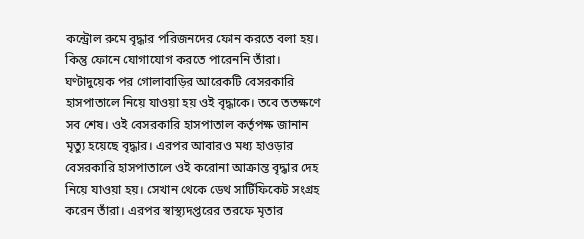কন্ট্রোল রুমে বৃদ্ধার পরিজনদের ফোন করতে বলা হয়। কিন্তু ফোনে যোগাযোগ করতে পারেননি তাঁরা। ঘণ্টাদুয়েক পর গোলাবাড়ির আরেকটি বেসরকারি হাসপাতালে নিয়ে যাওয়া হয় ওই বৃদ্ধাকে। তবে ততক্ষণে সব শেষ। ওই বেসরকারি হাসপাতাল কর্তৃপক্ষ জানান মৃত্যু হয়েছে বৃদ্ধার। এরপর আবারও মধ্য হাওড়ার বেসরকারি হাসপাতালে ওই করোনা আক্রান্ত বৃদ্ধার দেহ নিয়ে যাওয়া হয়। সেখান থেকে ডেথ সার্টিফিকেট সংগ্রহ করেন তাঁরা। এরপর স্বাস্থ্যদপ্তরের তরফে মৃতার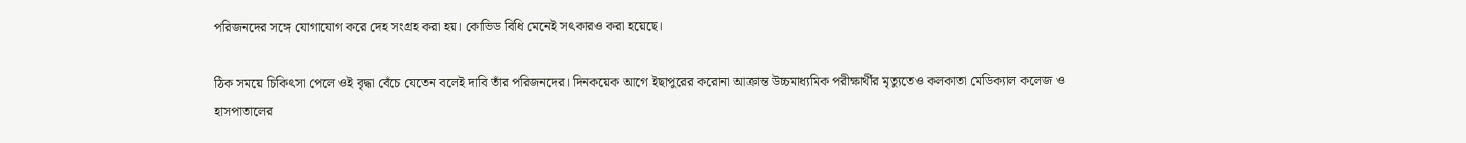পরিজনদের সঙ্গে যোগাযোগ করে দেহ সংগ্রহ করা হয়। কোভিড বিধি মেনেই সৎকারও করা হয়েছে।

ঠিক সময়ে চিকিৎসা পেলে ওই বৃদ্ধা বেঁচে যেতেন বলেই দাবি তাঁর পরিজনদের। দিনকয়েক আগে ইছাপুরের করোনা আক্রান্ত উচ্চমাধ্যমিক পরীক্ষার্থীর মৃত্যুতেও কলকাতা মেডিক্যাল কলেজ ও হাসপাতালের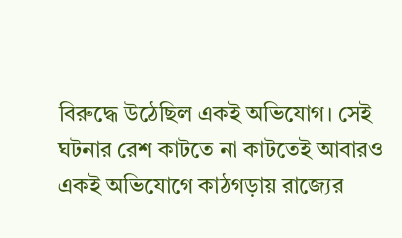বিরুদ্ধে উঠেছিল একই অভিযোগ। সেই ঘটনার রেশ কাটতে না কাটতেই আবারও একই অভিযোগে কাঠগড়ায় রাজ্যের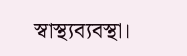স্বাস্থ্যব্যবস্থা।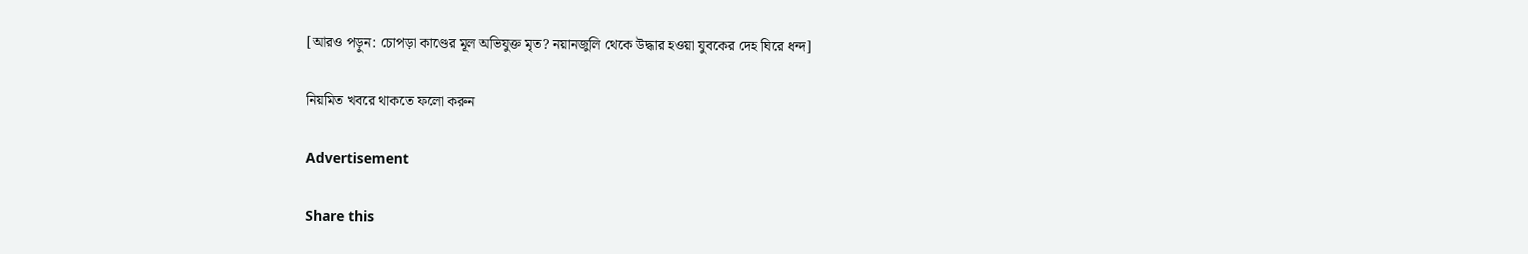[আরও পড়ুন: চোপড়া কাণ্ডের মূল অভিযুক্ত মৃত? নয়ানজুলি থেকে উদ্ধার হওয়া যুবকের দেহ ঘিরে ধন্দ]

নিয়মিত খবরে থাকতে ফলো করুন

Advertisement

Share this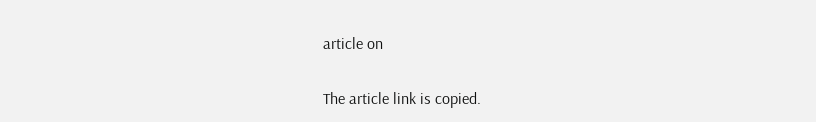article on

The article link is copied.